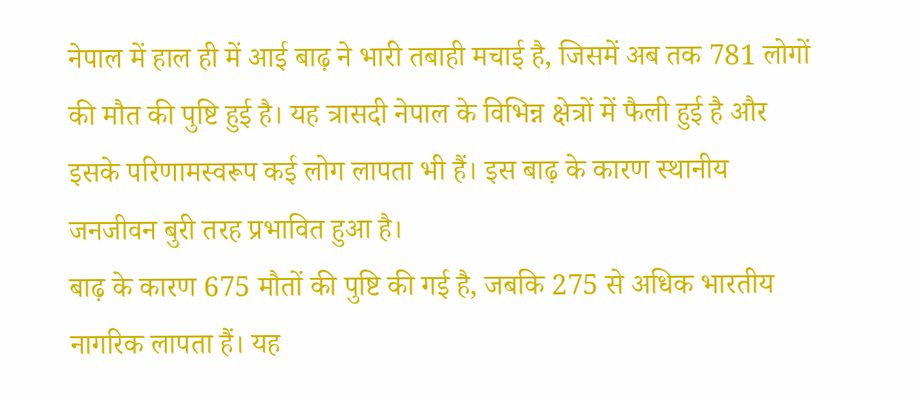नेपाल में हाल ही में आई बाढ़ ने भारी तबाही मचाई है, जिसमें अब तक 781 लोगों की मौत की पुष्टि हुई है। यह त्रासदी नेपाल के विभिन्न क्षेत्रों में फैली हुई है और इसके परिणामस्वरूप कई लोग लापता भी हैं। इस बाढ़ के कारण स्थानीय जनजीवन बुरी तरह प्रभावित हुआ है।
बाढ़ के कारण 675 मौतों की पुष्टि की गई है, जबकि 275 से अधिक भारतीय नागरिक लापता हैं। यह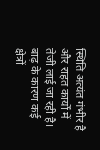स्थिति अत्यंत गंभीर है और राहत कार्यों में तेजी लाई जा रही है। बाढ़ के कारण कई क्षेत्रों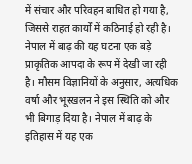में संचार और परिवहन बाधित हो गया है, जिससे राहत कार्यों में कठिनाई हो रही है।
नेपाल में बाढ़ की यह घटना एक बड़े प्राकृतिक आपदा के रूप में देखी जा रही है। मौसम विज्ञानियों के अनुसार, अत्यधिक वर्षा और भूस्खलन ने इस स्थिति को और भी बिगाड़ दिया है। नेपाल में बाढ़ के इतिहास में यह एक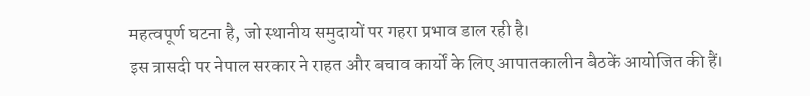महत्वपूर्ण घटना है, जो स्थानीय समुदायों पर गहरा प्रभाव डाल रही है।
इस त्रासदी पर नेपाल सरकार ने राहत और बचाव कार्यों के लिए आपातकालीन बैठकें आयोजित की हैं।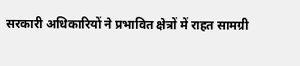सरकारी अधिकारियों ने प्रभावित क्षेत्रों में राहत सामग्री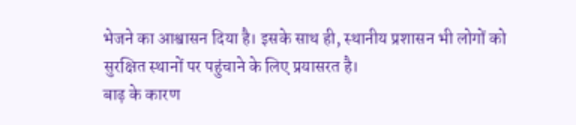भेजने का आश्वासन दिया है। इसके साथ ही, स्थानीय प्रशासन भी लोगों को सुरक्षित स्थानों पर पहुंचाने के लिए प्रयासरत है।
बाढ़ के कारण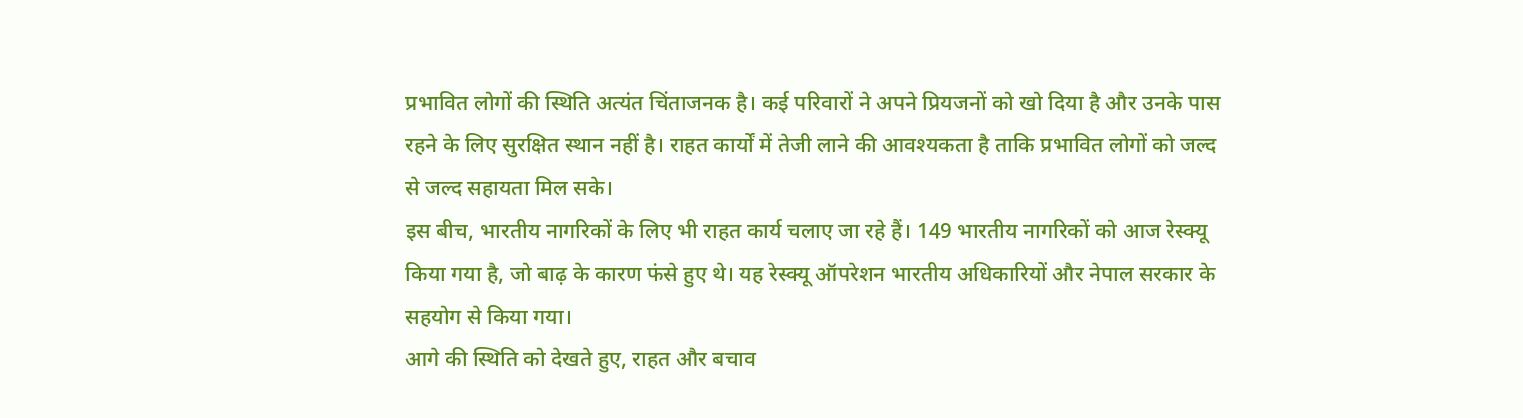प्रभावित लोगों की स्थिति अत्यंत चिंताजनक है। कई परिवारों ने अपने प्रियजनों को खो दिया है और उनके पास रहने के लिए सुरक्षित स्थान नहीं है। राहत कार्यों में तेजी लाने की आवश्यकता है ताकि प्रभावित लोगों को जल्द से जल्द सहायता मिल सके।
इस बीच, भारतीय नागरिकों के लिए भी राहत कार्य चलाए जा रहे हैं। 149 भारतीय नागरिकों को आज रेस्क्यू किया गया है, जो बाढ़ के कारण फंसे हुए थे। यह रेस्क्यू ऑपरेशन भारतीय अधिकारियों और नेपाल सरकार के सहयोग से किया गया।
आगे की स्थिति को देखते हुए, राहत और बचाव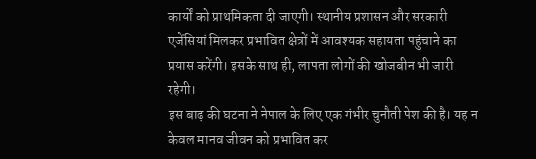कार्यों को प्राथमिकता दी जाएगी। स्थानीय प्रशासन और सरकारी एजेंसियां मिलकर प्रभावित क्षेत्रों में आवश्यक सहायता पहुंचाने का प्रयास करेंगी। इसके साथ ही, लापता लोगों की खोजबीन भी जारी रहेगी।
इस बाढ़ की घटना ने नेपाल के लिए एक गंभीर चुनौती पेश की है। यह न केवल मानव जीवन को प्रभावित कर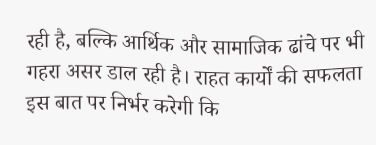रही है, बल्कि आर्थिक और सामाजिक ढांचे पर भी गहरा असर डाल रही है। राहत कार्यों की सफलता इस बात पर निर्भर करेगी कि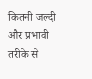कितनी जल्दी और प्रभावी तरीके से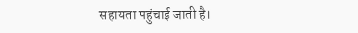सहायता पहुंचाई जाती है।